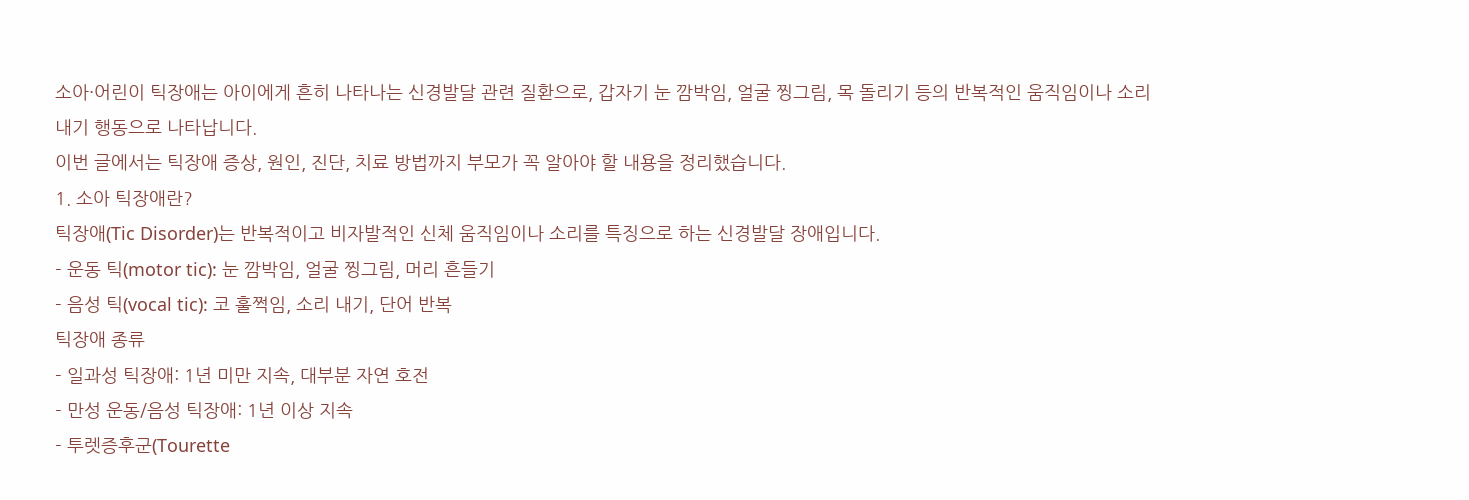소아·어린이 틱장애는 아이에게 흔히 나타나는 신경발달 관련 질환으로, 갑자기 눈 깜박임, 얼굴 찡그림, 목 돌리기 등의 반복적인 움직임이나 소리 내기 행동으로 나타납니다.
이번 글에서는 틱장애 증상, 원인, 진단, 치료 방법까지 부모가 꼭 알아야 할 내용을 정리했습니다.
1. 소아 틱장애란?
틱장애(Tic Disorder)는 반복적이고 비자발적인 신체 움직임이나 소리를 특징으로 하는 신경발달 장애입니다.
- 운동 틱(motor tic): 눈 깜박임, 얼굴 찡그림, 머리 흔들기
- 음성 틱(vocal tic): 코 훌쩍임, 소리 내기, 단어 반복
틱장애 종류
- 일과성 틱장애: 1년 미만 지속, 대부분 자연 호전
- 만성 운동/음성 틱장애: 1년 이상 지속
- 투렛증후군(Tourette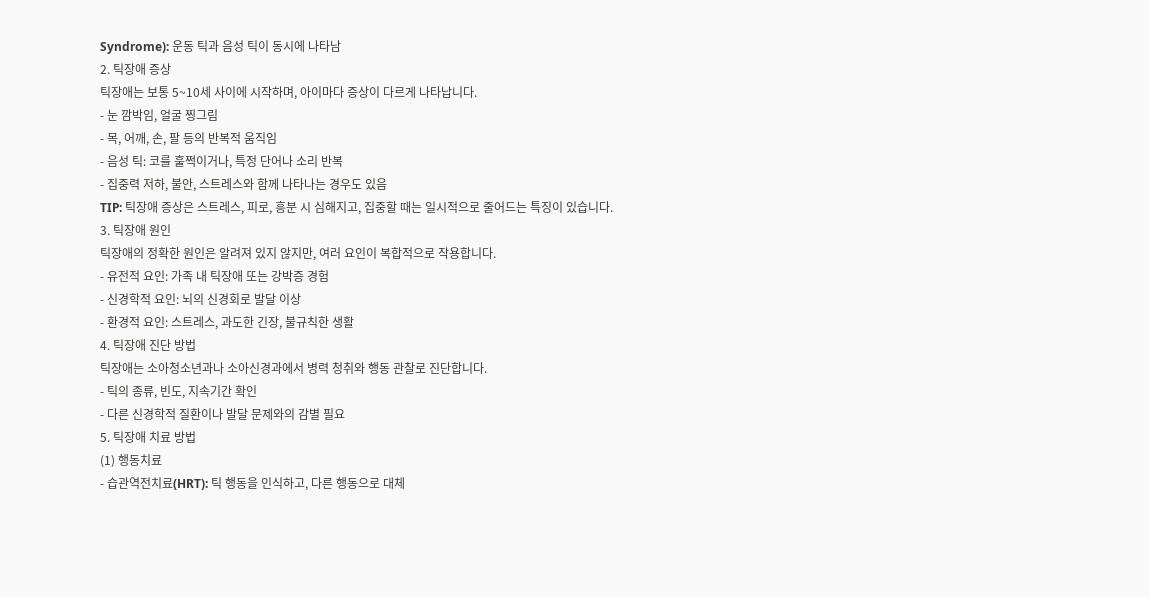Syndrome): 운동 틱과 음성 틱이 동시에 나타남
2. 틱장애 증상
틱장애는 보통 5~10세 사이에 시작하며, 아이마다 증상이 다르게 나타납니다.
- 눈 깜박임, 얼굴 찡그림
- 목, 어깨, 손, 팔 등의 반복적 움직임
- 음성 틱: 코를 훌쩍이거나, 특정 단어나 소리 반복
- 집중력 저하, 불안, 스트레스와 함께 나타나는 경우도 있음
TIP: 틱장애 증상은 스트레스, 피로, 흥분 시 심해지고, 집중할 때는 일시적으로 줄어드는 특징이 있습니다.
3. 틱장애 원인
틱장애의 정확한 원인은 알려져 있지 않지만, 여러 요인이 복합적으로 작용합니다.
- 유전적 요인: 가족 내 틱장애 또는 강박증 경험
- 신경학적 요인: 뇌의 신경회로 발달 이상
- 환경적 요인: 스트레스, 과도한 긴장, 불규칙한 생활
4. 틱장애 진단 방법
틱장애는 소아청소년과나 소아신경과에서 병력 청취와 행동 관찰로 진단합니다.
- 틱의 종류, 빈도, 지속기간 확인
- 다른 신경학적 질환이나 발달 문제와의 감별 필요
5. 틱장애 치료 방법
(1) 행동치료
- 습관역전치료(HRT): 틱 행동을 인식하고, 다른 행동으로 대체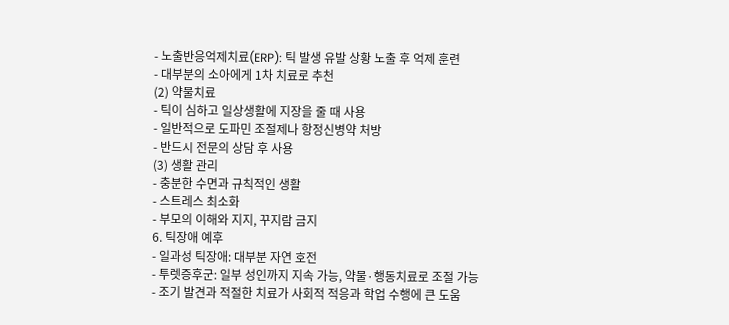- 노출반응억제치료(ERP): 틱 발생 유발 상황 노출 후 억제 훈련
- 대부분의 소아에게 1차 치료로 추천
(2) 약물치료
- 틱이 심하고 일상생활에 지장을 줄 때 사용
- 일반적으로 도파민 조절제나 항정신병약 처방
- 반드시 전문의 상담 후 사용
(3) 생활 관리
- 충분한 수면과 규칙적인 생활
- 스트레스 최소화
- 부모의 이해와 지지, 꾸지람 금지
6. 틱장애 예후
- 일과성 틱장애: 대부분 자연 호전
- 투렛증후군: 일부 성인까지 지속 가능, 약물·행동치료로 조절 가능
- 조기 발견과 적절한 치료가 사회적 적응과 학업 수행에 큰 도움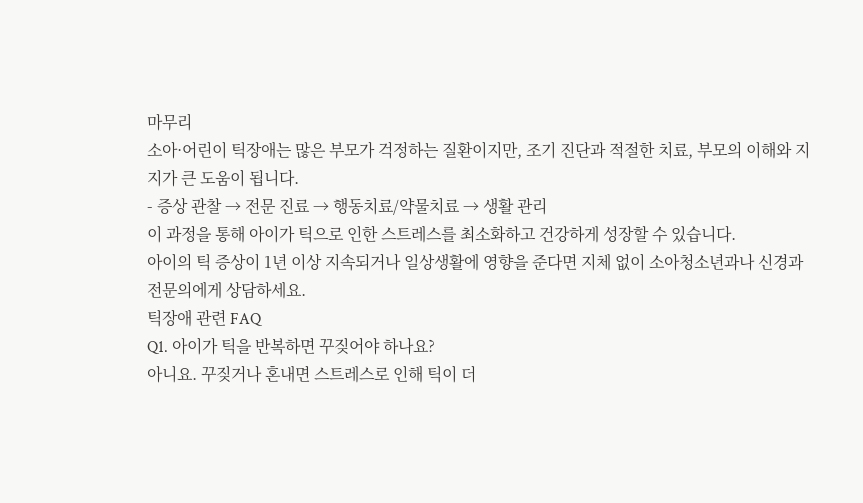마무리
소아·어린이 틱장애는 많은 부모가 걱정하는 질환이지만, 조기 진단과 적절한 치료, 부모의 이해와 지지가 큰 도움이 됩니다.
- 증상 관찰 → 전문 진료 → 행동치료/약물치료 → 생활 관리
이 과정을 통해 아이가 틱으로 인한 스트레스를 최소화하고 건강하게 성장할 수 있습니다.
아이의 틱 증상이 1년 이상 지속되거나 일상생활에 영향을 준다면 지체 없이 소아청소년과나 신경과 전문의에게 상담하세요.
틱장애 관련 FAQ
Q1. 아이가 틱을 반복하면 꾸짖어야 하나요?
아니요. 꾸짖거나 혼내면 스트레스로 인해 틱이 더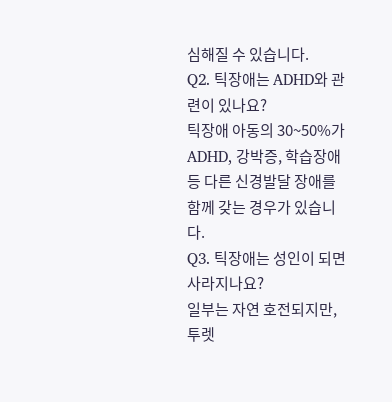심해질 수 있습니다.
Q2. 틱장애는 ADHD와 관련이 있나요?
틱장애 아동의 30~50%가 ADHD, 강박증, 학습장애 등 다른 신경발달 장애를 함께 갖는 경우가 있습니다.
Q3. 틱장애는 성인이 되면 사라지나요?
일부는 자연 호전되지만, 투렛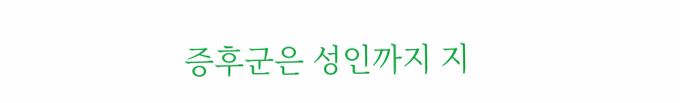증후군은 성인까지 지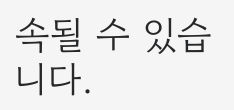속될 수 있습니다.